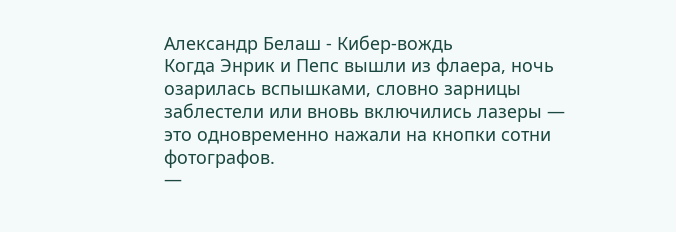Александр Белаш - Кибер-вождь
Когда Энрик и Пепс вышли из флаера, ночь озарилась вспышками, словно зарницы заблестели или вновь включились лазеры — это одновременно нажали на кнопки сотни фотографов.
—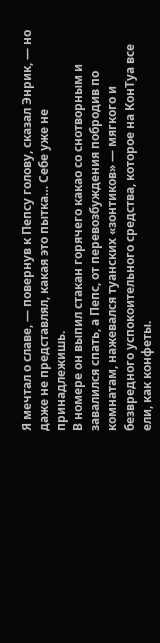Я мечтал о славе, — повернув к Пепсу голову, сказал Энрик, — но даже не представлял, какая это пытка… Себе уже не принадлежишь.
В номере он выпил стакан горячего какао со снотворным и завалился спать, а Пепс, от перевозбуждения побродив по комнатам, нажевался туанских «зонтиков» — мягкого и безвредного успокоительного средства, которое на КонТуа все ели, как конфеты.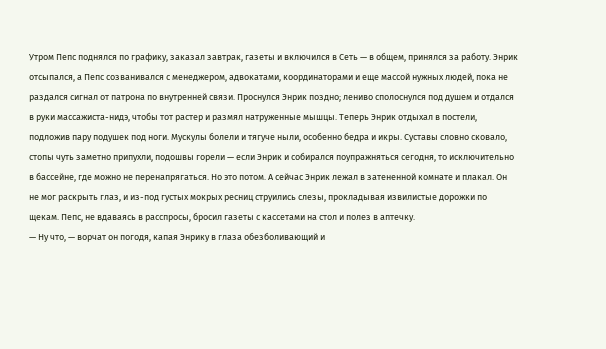Утром Пепс поднялся по графику, заказал завтрак, газеты и включился в Сеть — в общем, принялся за работу. Энрик отсыпался, а Пепс созванивался с менеджером, адвокатами, координаторами и еще массой нужных людей, пока не раздался сигнал от патрона по внутренней связи. Проснулся Энрик поздно; лениво сполоснулся под душем и отдался в руки массажиста-нидэ, чтобы тот растер и размял натруженные мышцы. Теперь Энрик отдыхал в постели, подложив пару подушек под ноги. Мускулы болели и тягуче ныли, особенно бедра и икры. Суставы словно сковало, стопы чуть заметно припухли, подошвы горели — если Энрик и собирался поупражняться сегодня, то исключительно в бассейне, где можно не перенапрягаться. Но это потом. А сейчас Энрик лежал в затененной комнате и плакал. Он не мог раскрыть глаз, и из-под густых мокрых ресниц струились слезы, прокладывая извилистые дорожки по щекам. Пепс, не вдаваясь в расспросы, бросил газеты с кассетами на стол и полез в аптечку.
— Ну что, — ворчат он погодя, капая Энрику в глаза обезболивающий и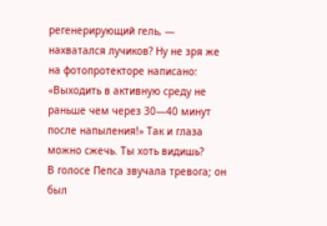регенерирующий гель, — нахватался лучиков? Ну не зря же на фотопротекторе написано: «Выходить в активную среду не раньше чем через 30—40 минут после напыления!» Так и глаза можно сжечь. Ты хоть видишь?
В голосе Пепса звучала тревога; он был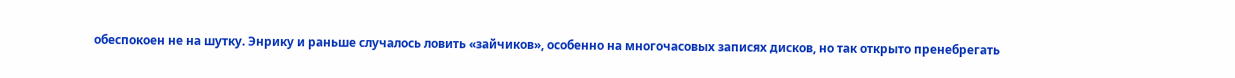обеспокоен не на шутку. Энрику и раньше случалось ловить «зайчиков», особенно на многочасовых записях дисков, но так открыто пренебрегать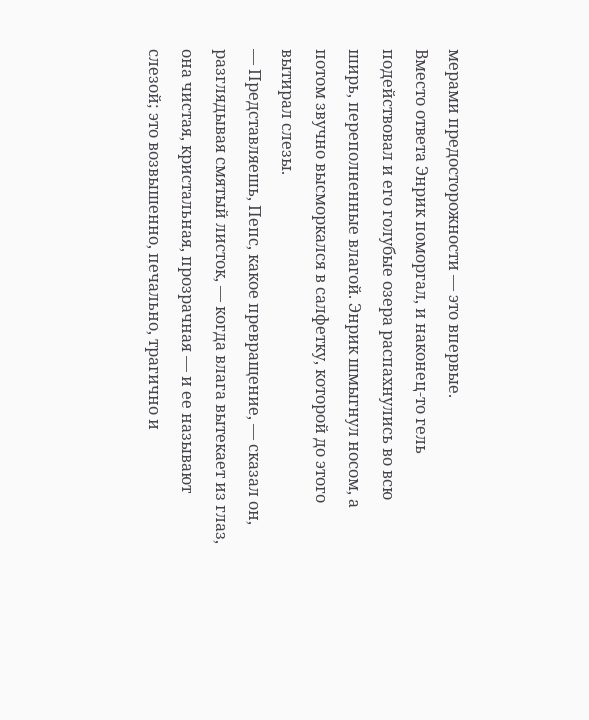мерами предосторожности — это впервые.
Вместо ответа Энрик поморгал, и наконец-то гель подействовал и его голубые озера распахнулись во всю ширь, переполненные влагой. Энрик шмыгнул носом, а потом звучно высморкался в салфетку, которой до этого вытирал слезы.
— Представляешь, Пепс, какое превращение, — сказал он, разглядывая смятый листок, — когда влага вытекает из глаз, она чистая, кристальная, прозрачная — и ее называют слезой; это возвышенно, печально, трагично и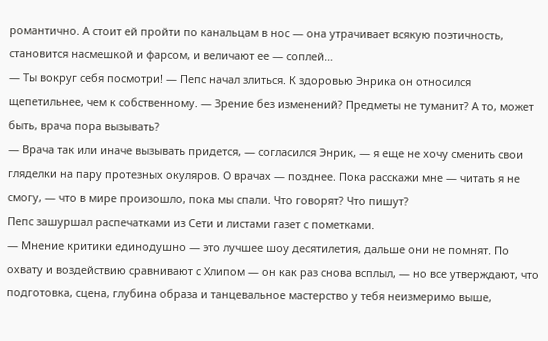романтично. А стоит ей пройти по канальцам в нос — она утрачивает всякую поэтичность, становится насмешкой и фарсом, и величают ее — соплей…
— Ты вокруг себя посмотри! — Пепс начал злиться. К здоровью Энрика он относился щепетильнее, чем к собственному. — Зрение без изменений? Предметы не туманит? А то, может быть, врача пора вызывать?
— Врача так или иначе вызывать придется, — согласился Энрик, — я еще не хочу сменить свои гляделки на пару протезных окуляров. О врачах — позднее. Пока расскажи мне — читать я не смогу, — что в мире произошло, пока мы спали. Что говорят? Что пишут?
Пепс зашуршал распечатками из Сети и листами газет с пометками.
— Мнение критики единодушно — это лучшее шоу десятилетия, дальше они не помнят. По охвату и воздействию сравнивают с Хлипом — он как раз снова всплыл, — но все утверждают, что подготовка, сцена, глубина образа и танцевальное мастерство у тебя неизмеримо выше,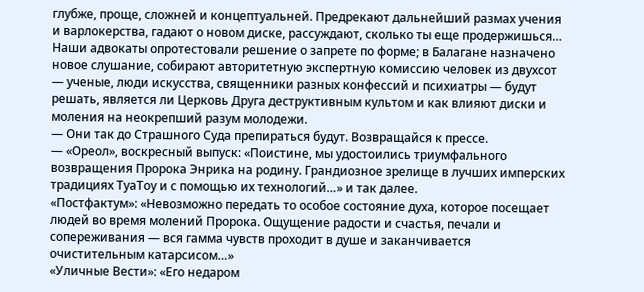глубже, проще, сложней и концептуальней. Предрекают дальнейший размах учения и варлокерства, гадают о новом диске, рассуждают, сколько ты еще продержишься… Наши адвокаты опротестовали решение о запрете по форме; в Балагане назначено новое слушание, собирают авторитетную экспертную комиссию человек из двухсот — ученые, люди искусства, священники разных конфессий и психиатры — будут решать, является ли Церковь Друга деструктивным культом и как влияют диски и моления на неокрепший разум молодежи.
— Они так до Страшного Суда препираться будут. Возвращайся к прессе.
— «Ореол», воскресный выпуск: «Поистине, мы удостоились триумфального возвращения Пророка Энрика на родину. Грандиозное зрелище в лучших имперских традициях ТуаТоу и с помощью их технологий…» и так далее.
«Постфактум»: «Невозможно передать то особое состояние духа, которое посещает людей во время молений Пророка. Ощущение радости и счастья, печали и сопереживания — вся гамма чувств проходит в душе и заканчивается очистительным катарсисом…»
«Уличные Вести»: «Его недаром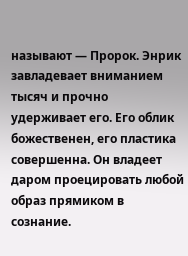называют — Пророк. Энрик завладевает вниманием тысяч и прочно удерживает его. Его облик божественен, его пластика совершенна. Он владеет даром проецировать любой образ прямиком в сознание.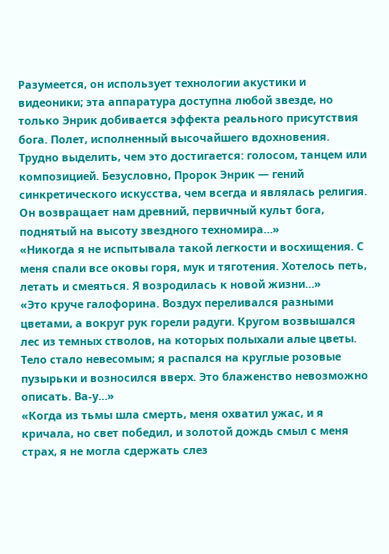Разумеется, он использует технологии акустики и видеоники; эта аппаратура доступна любой звезде, но только Энрик добивается эффекта реального присутствия бога. Полет, исполненный высочайшего вдохновения. Трудно выделить, чем это достигается: голосом, танцем или композицией. Безусловно, Пророк Энрик — гений синкретического искусства, чем всегда и являлась религия. Он возвращает нам древний, первичный культ бога, поднятый на высоту звездного техномира…»
«Никогда я не испытывала такой легкости и восхищения. С меня спали все оковы горя, мук и тяготения. Хотелось петь, летать и смеяться. Я возродилась к новой жизни…»
«Это круче галофорина. Воздух переливался разными цветами, а вокруг рук горели радуги. Кругом возвышался лес из темных стволов, на которых полыхали алые цветы. Тело стало невесомым; я распался на круглые розовые пузырьки и возносился вверх. Это блаженство невозможно описать. Ва-у…»
«Когда из тьмы шла смерть, меня охватил ужас, и я кричала, но свет победил, и золотой дождь смыл с меня страх, я не могла сдержать слез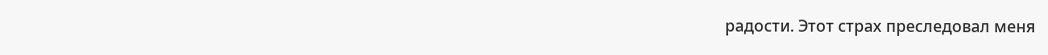радости. Этот страх преследовал меня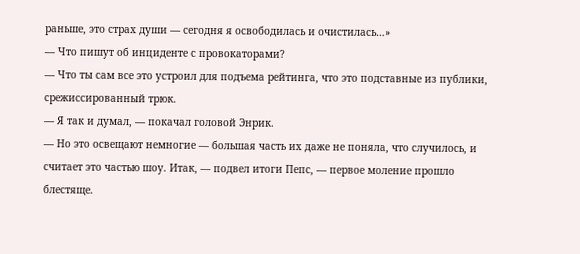раньше, это страх души — сегодня я освободилась и очистилась…»
— Что пишут об инциденте с провокаторами?
— Что ты сам все это устроил для подъема рейтинга, что это подставные из публики, срежиссированный трюк.
— Я так и думал, — покачал головой Энрик.
— Но это освещают немногие — большая часть их даже не поняла, что случилось, и считает это частью шоу. Итак, — подвел итоги Пепс, — первое моление прошло блестяще.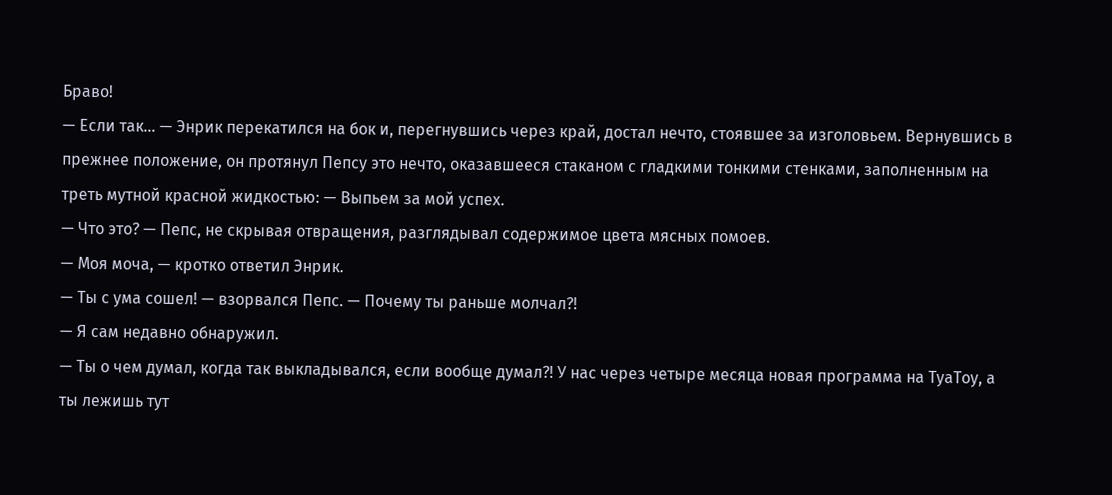Браво!
— Если так… — Энрик перекатился на бок и, перегнувшись через край, достал нечто, стоявшее за изголовьем. Вернувшись в прежнее положение, он протянул Пепсу это нечто, оказавшееся стаканом с гладкими тонкими стенками, заполненным на треть мутной красной жидкостью: — Выпьем за мой успех.
— Что это? — Пепс, не скрывая отвращения, разглядывал содержимое цвета мясных помоев.
— Моя моча, — кротко ответил Энрик.
— Ты с ума сошел! — взорвался Пепс. — Почему ты раньше молчал?!
— Я сам недавно обнаружил.
— Ты о чем думал, когда так выкладывался, если вообще думал?! У нас через четыре месяца новая программа на ТуаТоу, а ты лежишь тут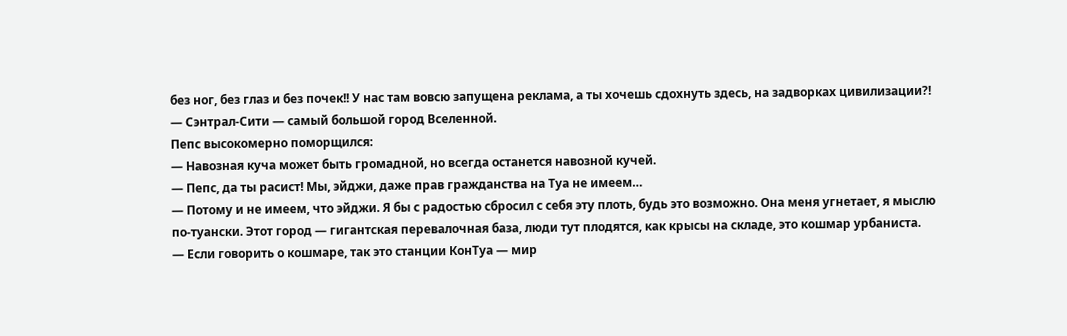без ног, без глаз и без почек!! У нас там вовсю запущена реклама, а ты хочешь сдохнуть здесь, на задворках цивилизации?!
— Сэнтрал-Сити — самый большой город Вселенной.
Пепс высокомерно поморщился:
— Навозная куча может быть громадной, но всегда останется навозной кучей.
— Пепс, да ты расист! Мы, эйджи, даже прав гражданства на Туа не имеем…
— Потому и не имеем, что эйджи. Я бы с радостью сбросил с себя эту плоть, будь это возможно. Она меня угнетает, я мыслю по-туански. Этот город — гигантская перевалочная база, люди тут плодятся, как крысы на складе, это кошмар урбаниста.
— Если говорить о кошмаре, так это станции КонТуа — мир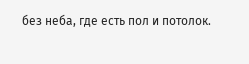без неба, где есть пол и потолок.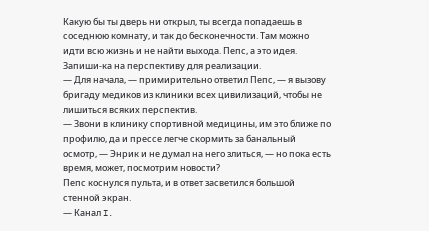Какую бы ты дверь ни открыл, ты всегда попадаешь в соседнюю комнату, и так до бесконечности. Там можно идти всю жизнь и не найти выхода. Пепс, а это идея. Запиши-ка на перспективу для реализации.
— Для начала, — примирительно ответил Пепс, — я вызову бригаду медиков из клиники всех цивилизаций, чтобы не лишиться всяких перспектив.
— Звони в клинику спортивной медицины, им это ближе по профилю, да и прессе легче скормить за банальный осмотр, — Энрик и не думал на него злиться, — но пока есть время, может, посмотрим новости?
Пепс коснулся пульта, и в ответ засветился большой стенной экран.
— Канал I.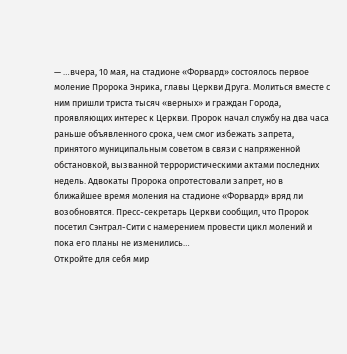— …вчера, 10 мая, на стадионе «Форвард» состоялось первое моление Пророка Энрика, главы Церкви Друга. Молиться вместе с ним пришли триста тысяч «верных» и граждан Города, проявляющих интерес к Церкви. Пророк начал службу на два часа раньше объявленного срока, чем смог избежать запрета, принятого муниципальным советом в связи с напряженной обстановкой, вызванной террористическими актами последних недель. Адвокаты Пророка опротестовали запрет, но в ближайшее время моления на стадионе «Форвард» вряд ли возобновятся. Пресс-секретарь Церкви сообщил, что Пророк посетил Сэнтрал-Сити с намерением провести цикл молений и пока его планы не изменились…
Откройте для себя мир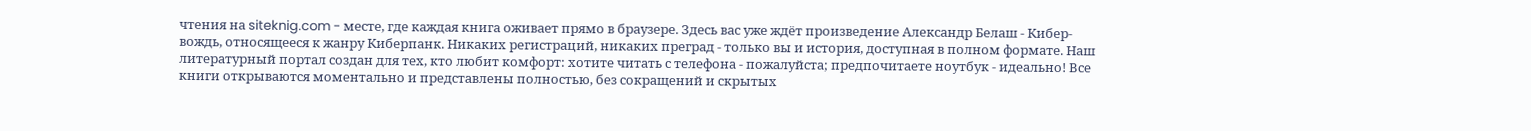чтения на siteknig.com - месте, где каждая книга оживает прямо в браузере. Здесь вас уже ждёт произведение Александр Белаш - Кибер-вождь, относящееся к жанру Киберпанк. Никаких регистраций, никаких преград - только вы и история, доступная в полном формате. Наш литературный портал создан для тех, кто любит комфорт: хотите читать с телефона - пожалуйста; предпочитаете ноутбук - идеально! Все книги открываются моментально и представлены полностью, без сокращений и скрытых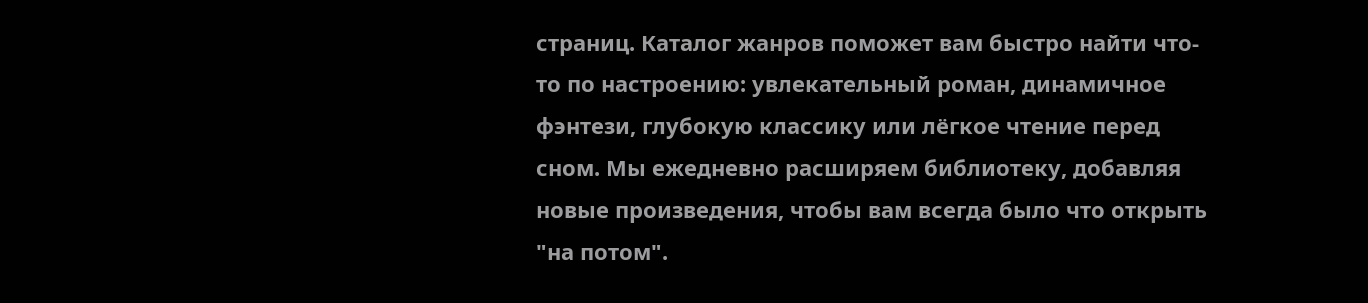страниц. Каталог жанров поможет вам быстро найти что-то по настроению: увлекательный роман, динамичное фэнтези, глубокую классику или лёгкое чтение перед сном. Мы ежедневно расширяем библиотеку, добавляя новые произведения, чтобы вам всегда было что открыть "на потом".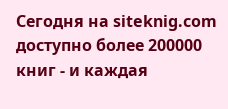Сегодня на siteknig.com доступно более 200000 книг - и каждая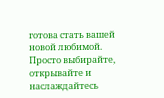готова стать вашей новой любимой. Просто выбирайте, открывайте и наслаждайтесь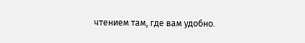чтением там, где вам удобно.